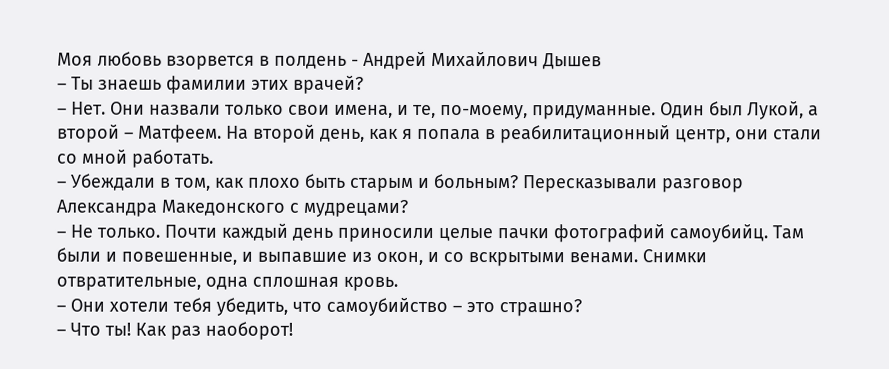Моя любовь взорвется в полдень - Андрей Михайлович Дышев
– Ты знаешь фамилии этих врачей?
– Нет. Они назвали только свои имена, и те, по-моему, придуманные. Один был Лукой, а второй – Матфеем. На второй день, как я попала в реабилитационный центр, они стали со мной работать.
– Убеждали в том, как плохо быть старым и больным? Пересказывали разговор Александра Македонского с мудрецами?
– Не только. Почти каждый день приносили целые пачки фотографий самоубийц. Там были и повешенные, и выпавшие из окон, и со вскрытыми венами. Снимки отвратительные, одна сплошная кровь.
– Они хотели тебя убедить, что самоубийство – это страшно?
– Что ты! Как раз наоборот!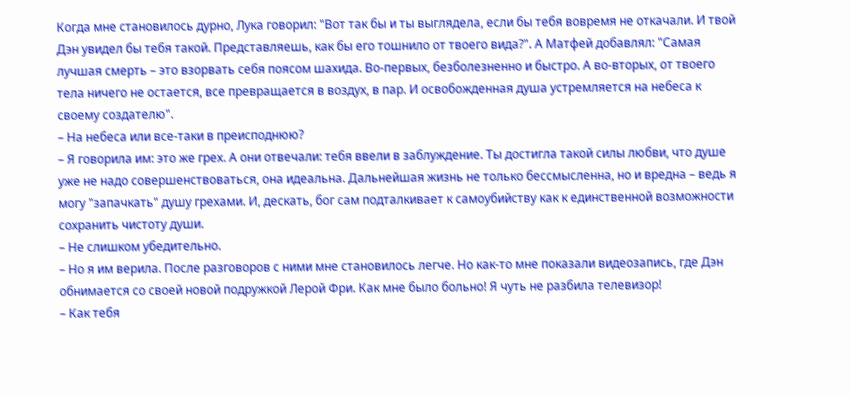Когда мне становилось дурно, Лука говорил: "Вот так бы и ты выглядела, если бы тебя вовремя не откачали. И твой Дэн увидел бы тебя такой. Представляешь, как бы его тошнило от твоего вида?". А Матфей добавлял: "Самая лучшая смерть – это взорвать себя поясом шахида. Во-первых, безболезненно и быстро. А во-вторых, от твоего тела ничего не остается, все превращается в воздух, в пар. И освобожденная душа устремляется на небеса к своему создателю".
– На небеса или все-таки в преисподнюю?
– Я говорила им: это же грех. А они отвечали: тебя ввели в заблуждение. Ты достигла такой силы любви, что душе уже не надо совершенствоваться, она идеальна. Дальнейшая жизнь не только бессмысленна, но и вредна – ведь я могу "запачкать" душу грехами. И, дескать, бог сам подталкивает к самоубийству как к единственной возможности сохранить чистоту души.
– Не слишком убедительно.
– Но я им верила. После разговоров с ними мне становилось легче. Но как-то мне показали видеозапись, где Дэн обнимается со своей новой подружкой Лерой Фри. Как мне было больно! Я чуть не разбила телевизор!
– Как тебя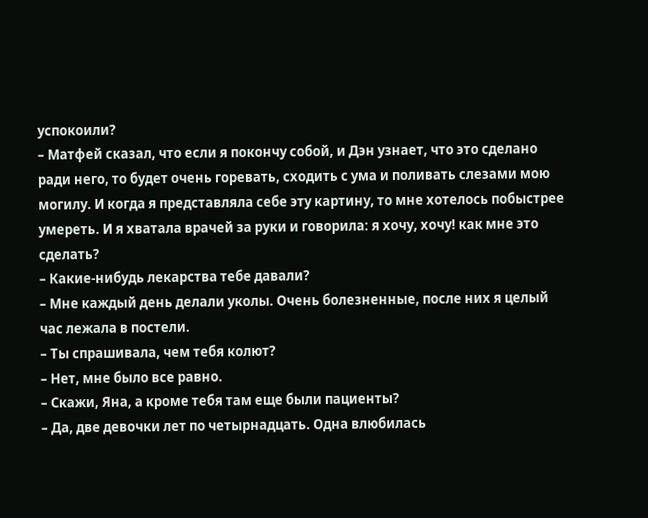успокоили?
– Матфей сказал, что если я покончу собой, и Дэн узнает, что это сделано ради него, то будет очень горевать, сходить с ума и поливать слезами мою могилу. И когда я представляла себе эту картину, то мне хотелось побыстрее умереть. И я хватала врачей за руки и говорила: я хочу, хочу! как мне это сделать?
– Какие-нибудь лекарства тебе давали?
– Мне каждый день делали уколы. Очень болезненные, после них я целый час лежала в постели.
– Ты спрашивала, чем тебя колют?
– Нет, мне было все равно.
– Скажи, Яна, а кроме тебя там еще были пациенты?
– Да, две девочки лет по четырнадцать. Одна влюбилась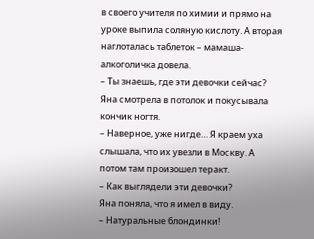в своего учителя по химии и прямо на уроке выпила соляную кислоту. А вторая наглоталась таблеток – мамаша-алкоголичка довела.
– Ты знаешь, где эти девочки сейчас?
Яна смотрела в потолок и покусывала кончик ногтя.
– Наверное, уже нигде… Я краем уха слышала, что их увезли в Москву. А потом там произошел теракт.
– Как выглядели эти девочки?
Яна поняла, что я имел в виду.
– Натуральные блондинки!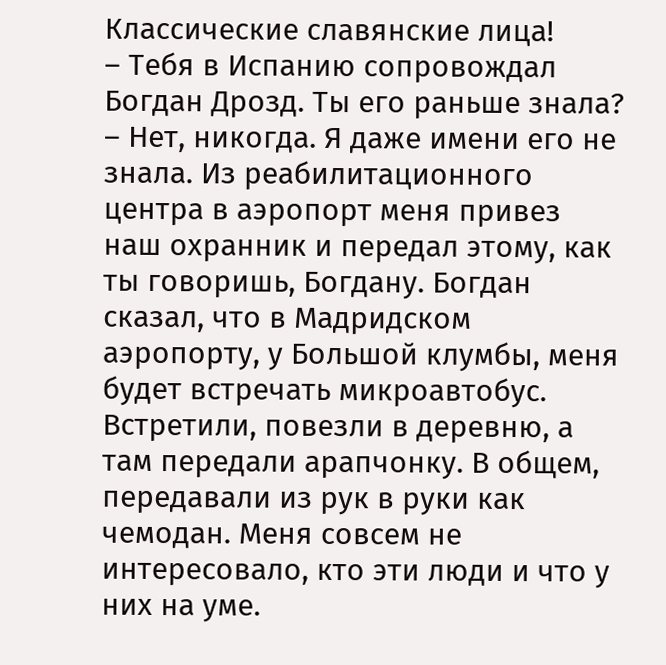Классические славянские лица!
– Тебя в Испанию сопровождал Богдан Дрозд. Ты его раньше знала?
– Нет, никогда. Я даже имени его не знала. Из реабилитационного центра в аэропорт меня привез наш охранник и передал этому, как ты говоришь, Богдану. Богдан сказал, что в Мадридском аэропорту, у Большой клумбы, меня будет встречать микроавтобус. Встретили, повезли в деревню, а там передали арапчонку. В общем, передавали из рук в руки как чемодан. Меня совсем не интересовало, кто эти люди и что у них на уме.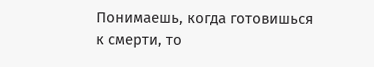Понимаешь, когда готовишься к смерти, то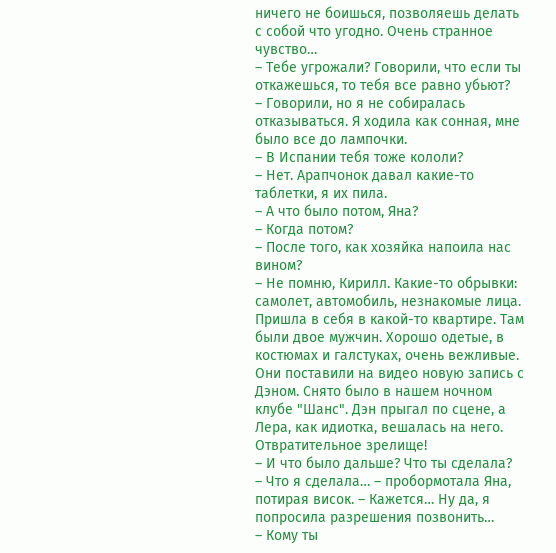ничего не боишься, позволяешь делать с собой что угодно. Очень странное чувство…
– Тебе угрожали? Говорили, что если ты откажешься, то тебя все равно убьют?
– Говорили, но я не собиралась отказываться. Я ходила как сонная, мне было все до лампочки.
– В Испании тебя тоже кололи?
– Нет. Арапчонок давал какие-то таблетки, я их пила.
– А что было потом, Яна?
– Когда потом?
– После того, как хозяйка напоила нас вином?
– Не помню, Кирилл. Какие-то обрывки: самолет, автомобиль, незнакомые лица. Пришла в себя в какой-то квартире. Там были двое мужчин. Хорошо одетые, в костюмах и галстуках, очень вежливые. Они поставили на видео новую запись с Дэном. Снято было в нашем ночном клубе "Шанс". Дэн прыгал по сцене, а Лера, как идиотка, вешалась на него. Отвратительное зрелище!
– И что было дальше? Что ты сделала?
– Что я сделала… – пробормотала Яна, потирая висок. – Кажется… Ну да, я попросила разрешения позвонить…
– Кому ты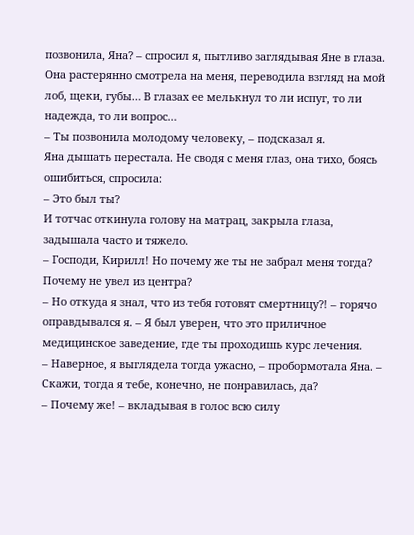позвонила, Яна? – спросил я, пытливо заглядывая Яне в глаза.
Она растерянно смотрела на меня, переводила взгляд на мой лоб, щеки, губы… В глазах ее мелькнул то ли испуг, то ли надежда, то ли вопрос…
– Ты позвонила молодому человеку, – подсказал я.
Яна дышать перестала. Не сводя с меня глаз, она тихо, боясь ошибиться, спросила:
– Это был ты?
И тотчас откинула голову на матрац, закрыла глаза, задышала часто и тяжело.
– Господи, Кирилл! Но почему же ты не забрал меня тогда? Почему не увел из центра?
– Но откуда я знал, что из тебя готовят смертницу?! – горячо оправдывался я. – Я был уверен, что это приличное медицинское заведение, где ты проходишь курс лечения.
– Наверное, я выглядела тогда ужасно, – пробормотала Яна. – Скажи, тогда я тебе, конечно, не понравилась, да?
– Почему же! – вкладывая в голос всю силу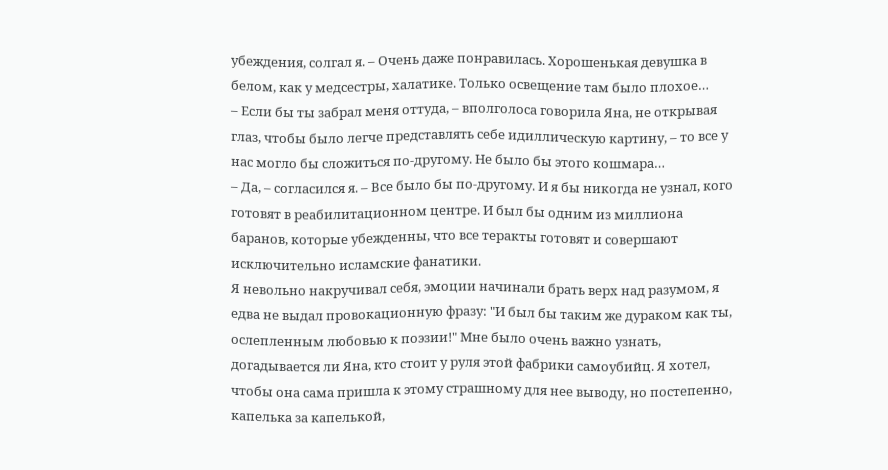убеждения, солгал я. – Очень даже понравилась. Хорошенькая девушка в белом, как у медсестры, халатике. Только освещение там было плохое…
– Если бы ты забрал меня оттуда, – вполголоса говорила Яна, не открывая глаз, чтобы было легче представлять себе идиллическую картину, – то все у нас могло бы сложиться по-другому. Не было бы этого кошмара…
– Да, – согласился я. – Все было бы по-другому. И я бы никогда не узнал, кого готовят в реабилитационном центре. И был бы одним из миллиона баранов, которые убежденны, что все теракты готовят и совершают исключительно исламские фанатики.
Я невольно накручивал себя, эмоции начинали брать верх над разумом, я едва не выдал провокационную фразу: "И был бы таким же дураком как ты, ослепленным любовью к поэзии!" Мне было очень важно узнать, догадывается ли Яна, кто стоит у руля этой фабрики самоубийц. Я хотел, чтобы она сама пришла к этому страшному для нее выводу, но постепенно, капелька за капелькой,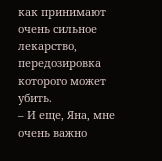как принимают очень сильное лекарство, передозировка которого может убить.
– И еще, Яна, мне очень важно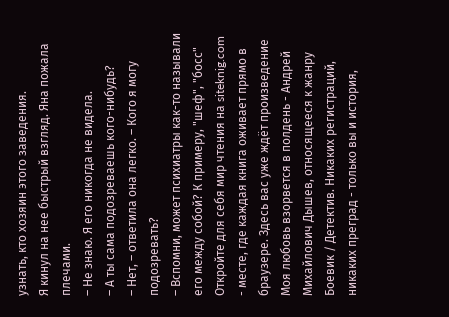узнать, кто хозяин этого заведения.
Я кинул на нее быстрый взгляд. Яна пожала плечами.
– Не знаю. Я его никогда не видела.
– А ты сама подозреваешь кого-нибудь?
– Нет, – ответила она легко. – Кого я могу подозревать?
– Вспомни, может психиатры как-то называли его между собой? К примеру, "шеф", "босс"
Откройте для себя мир чтения на siteknig.com - месте, где каждая книга оживает прямо в браузере. Здесь вас уже ждёт произведение Моя любовь взорвется в полдень - Андрей Михайлович Дышев, относящееся к жанру Боевик / Детектив. Никаких регистраций, никаких преград - только вы и история,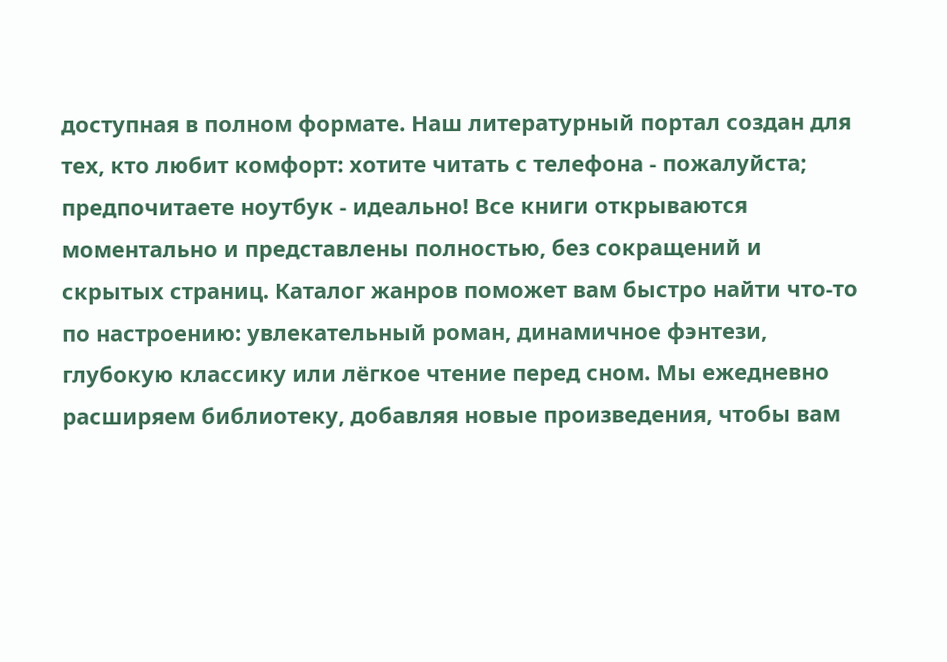доступная в полном формате. Наш литературный портал создан для тех, кто любит комфорт: хотите читать с телефона - пожалуйста; предпочитаете ноутбук - идеально! Все книги открываются моментально и представлены полностью, без сокращений и скрытых страниц. Каталог жанров поможет вам быстро найти что-то по настроению: увлекательный роман, динамичное фэнтези, глубокую классику или лёгкое чтение перед сном. Мы ежедневно расширяем библиотеку, добавляя новые произведения, чтобы вам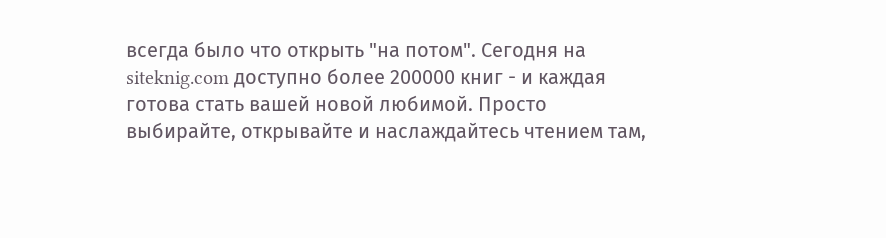всегда было что открыть "на потом". Сегодня на siteknig.com доступно более 200000 книг - и каждая готова стать вашей новой любимой. Просто выбирайте, открывайте и наслаждайтесь чтением там,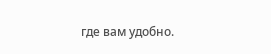где вам удобно.